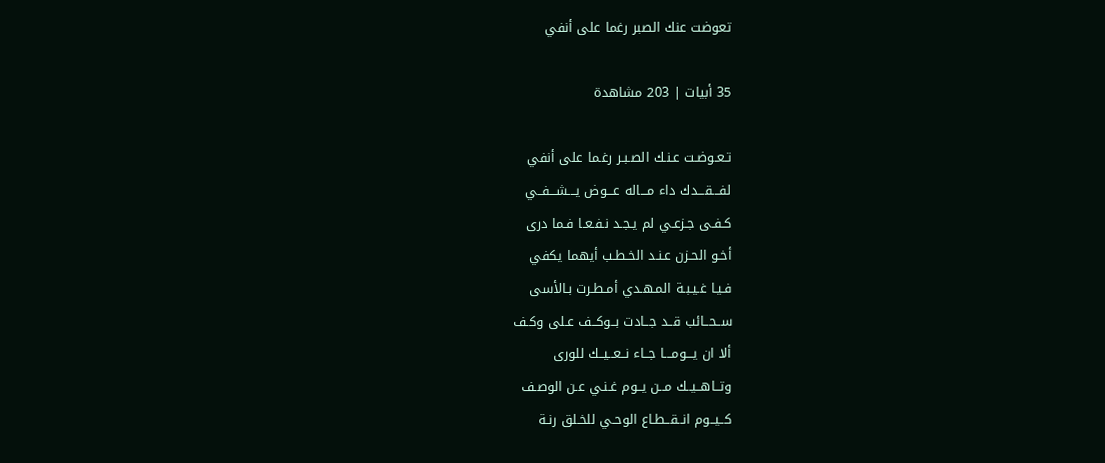تعوضت عنك الصبر رغما على أنفي

35 أبيات | 203 مشاهدة

تـعـوضـت عـنـك الصـبـر رغـما على أنفي
لفـــقـــدك داء مـــاله عـــوض يـــشـــفــي
كـفـى جـزعـي لم يـجـد نـفـعـا فـما درى
أخـو الحـزن عـنـد الخـطـب أيهما يكفي
فـيـا غـيـبـة المـهـدي أمـطـرت بـالأسى
ســحــائب قــد جــادت بــوكــف عـلى وكـف
ألا ان يـــومـــا جــاء نــعــيــك للورى
وتــاهــيــك مــن يــوم غـنـي عـن الوصـف
كــيــوم انــقــطـاع الوحـي للخـلق رنـة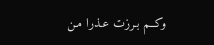وكــم بـرزت عـذرا مـن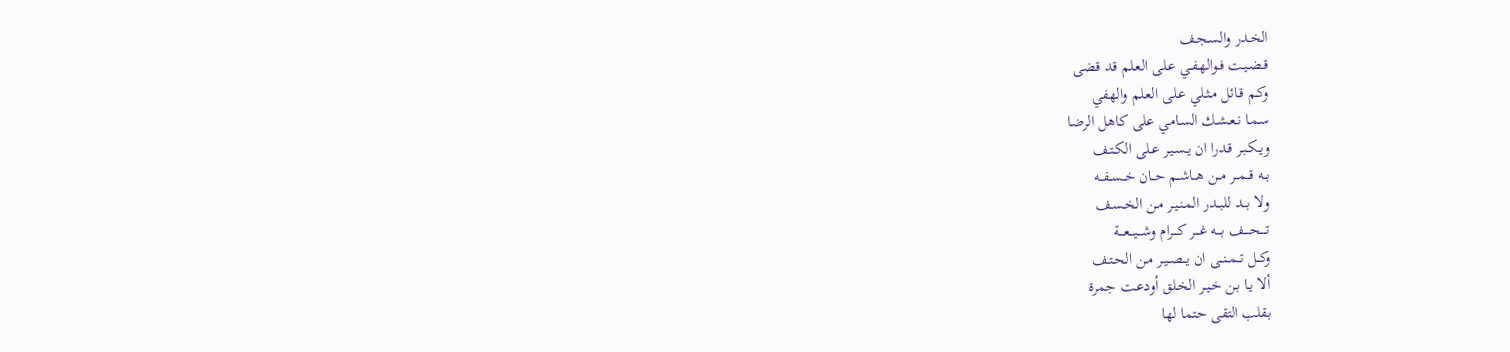الخـدر والسـجـف
قـضـيـت فـوالهـفـي عـلى العـلم قد قضى
وكـم قـائل مـثـلي عـلى العـلم والهفي
سـمـا نـعـشـك السـامي على كاهل الرضا
ويـكـبـر قـدرا ان يـسـيـر عـلى الكـتـف
بــه قــمــر مــن هــاشــم حــان خــســفــه
ولا بــد للبــدر المـنـيـر مـن الخـسـف
تــــحــــف بـــه غـــر كـــرام وشـــيـــعـــة
وكــل تــمــنــى ان يــصــيـر مـن الحـتـف
ألا يـا بـن خـيـر الخـلق أودعـت جمرة
بقلب التقى حتما لها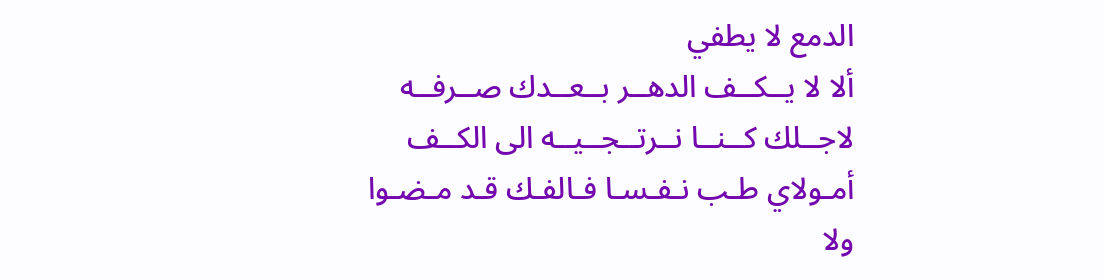الدمع لا يطفي
ألا لا يــكــف الدهــر بــعــدك صــرفــه
لاجــلك كــنــا نــرتــجــيــه الى الكــف
أمـولاي طـب نـفـسـا فـالفـك قـد مـضـوا
ولا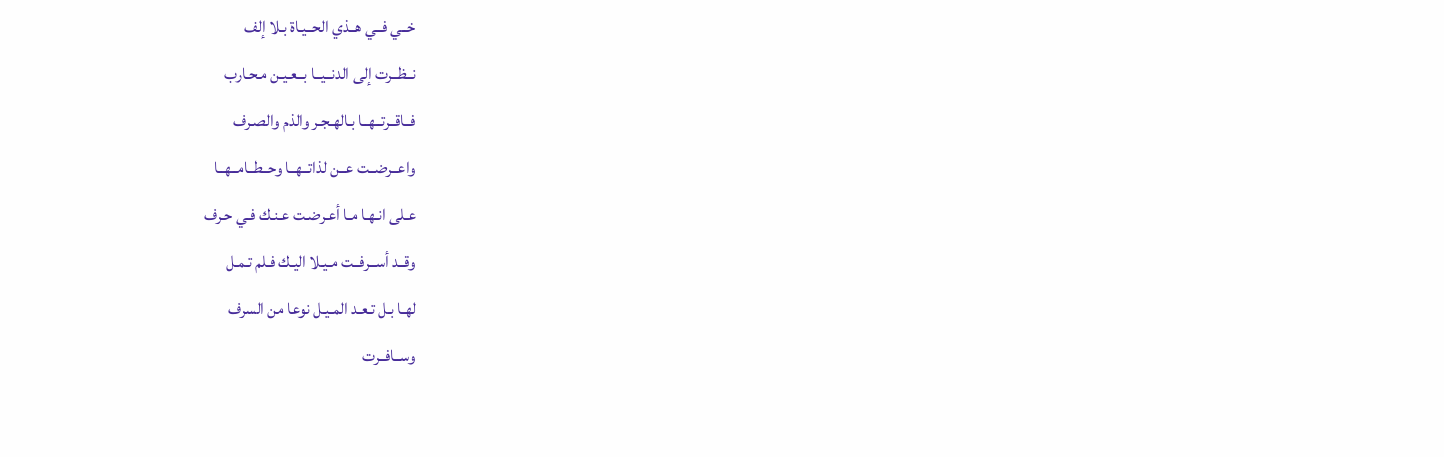خــي فــي هــذي الحــيـاة بـلا إلف
نــظــرت إلى الدنــيــا بــعـيـن مـحـارب
فــاقــرتــهــا بـالهـجـر والذم والصـرف
واعــرضــت عــن لذاتــهــا وحــطــامــهــا
عـلى انـهـا مـا أعـرضـت عـنـك فـي حـرف
وقــد أســرفــت مـيـلا اليـك فـلم تـمـل
لهـا بـل تـعـد المـيـل نوعا من السرف
وســافــرت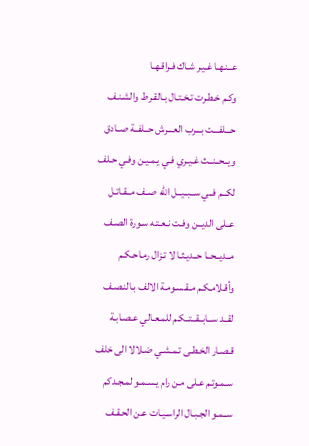عــنـهـا غـيـر شـاك فـراقـهـا
وكـم خـطـرت تـخـتـال بـالقـرط والشـنـف
حـــلفـــت بـــرب العـــرش حــلفــة صــادق
ويــحــنــث غـيـري فـي يـمـيـن وفـي حـلف
لكــم فــي ســبــيــل الله صــف مــقـاتـل
عــلى الديــن وفـت نـعـتـه سـورة الصـف
مــديــحــا حــديـثـا لا تـزال رمـاحـكـم
وأقـلامـكـم مـقـسـومـة الالف بـالنـصـف
لقــد ســابــقــتــكـم للمـعـالي عـصـابـة
قـصـار الخـطـى تـمـشـي ضـلالا الى خلف
سـمـوتـم عـلى مـن رام يـسـمـو لمـجـدكم
ســمـو الجـبـال الراسـيـات عـن الحـقـف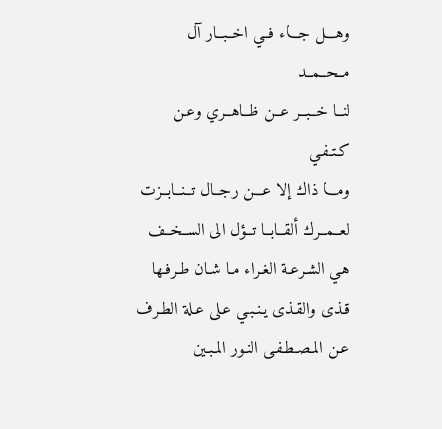وهـــل جـــاء فــي اخــبــار آل مــحــمــد
لنــا خــبــر عــن ظــاهــري وعـن كـتـفـي
ومـــا ذاك إلا عـــن رجــال تــنــابــزت
لعــمــرك ألقــابــا تــؤل الى الســخــف
هـي الشـرعـة الغـراء مـا شـان طـرفـها
قـذى والقـذى يـنـبـي عـلى عـلة الطـرف
عـن المـصـطـفـى النـور المـبـين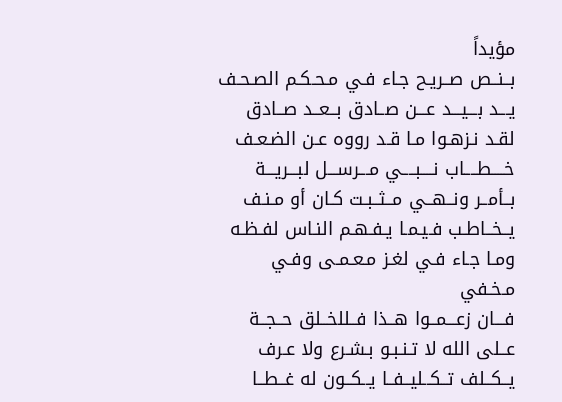مؤيداً
بــنــص صــريـح جـاء فـي مـحـكـم الصـحـف
يـــد بـــيـــد عـــن صــادق بــعــد صــادق
لقـد نـزهـوا مـا قـد رووه عـن الضـعـف
خــــطــــاب نــــبــــي مـــرســـل لبـــريـــة
بــأمــر ونــهــي مــثــبـت كـان أو مـنـف
يــخــاطـب فـيـمـا يـفـهـم النـاس لفـظـه
ومـا جـاء فـي لغـز مـعـمـى وفـي مـخـفي
فـــان زعـــمــوا هــذا فــللخــلق حــجــة
عــلى الله لا تـنـبـو بـشـرع ولا عـرف
يــكــلف تــكــليــفــا يــكــون له غــطــا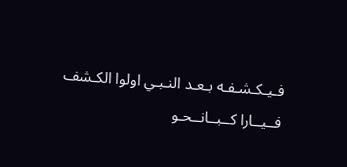فـيـكـشـفـه بـعـد النـبـي اولوا الكـشف
فــيــارا كــبــانــحـو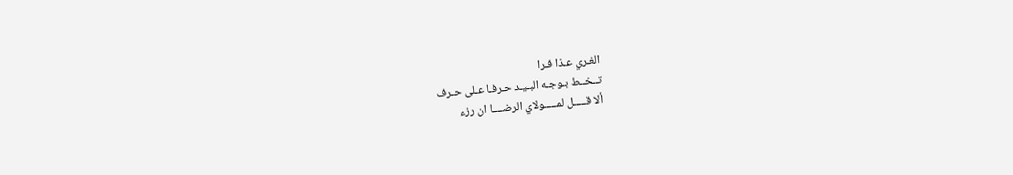الغـري عـذا فـرا
تــخــط بـوجـه البـيـد حـرفـا عـلى حـرف
ألا قـــــل لمـــــولاي الرضــــا ان رزء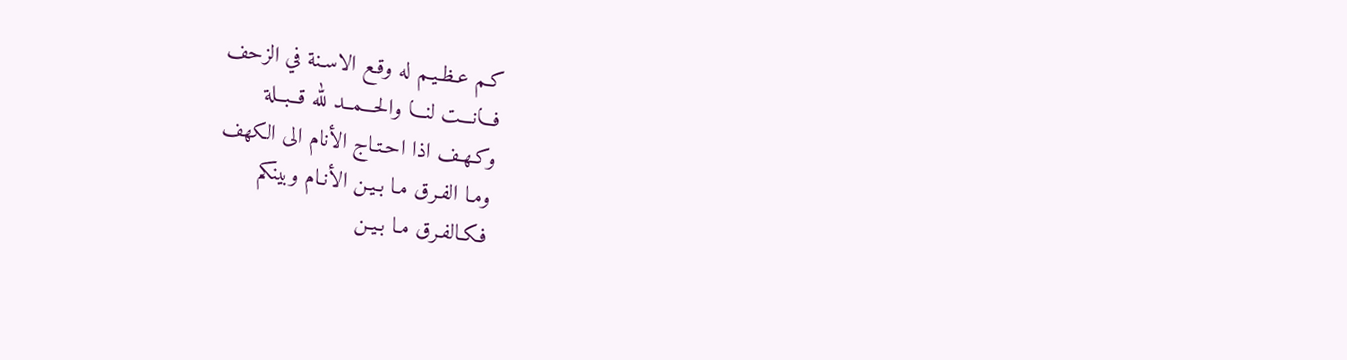كـم عـظـيـم له وقـع الاسـنة في الزحف
فـــانـــت لنـــا والحـــمــد لله قــبــلة
وكـهـف اذا احـتـاج الأنام الى الكهف
ومـا الفـرق مـا بـيـن الأنـام وبينكم
فـكـالفـرق مـا بـيـن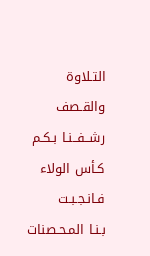التـلاوة والقـصف
رشــفــنـا بـكـم كـأس الولاء فـانـجـبـت
بـنـا المـحـصنات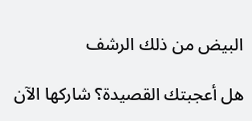البيض من ذلك الرشف

هل أعجبتك القصيدة؟ شاركها الآن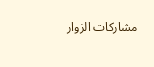مشاركات الزوار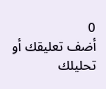0
أضف تعليقك أو تحليلك